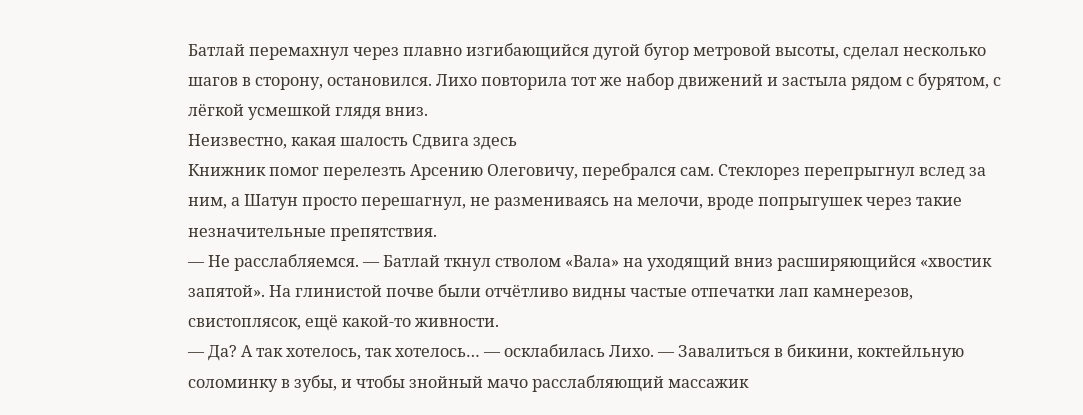Батлай перемахнул через плавно изгибающийся дугой бугор метровой высоты, сделал несколько шагов в сторону, остановился. Лихо повторила тот же набор движений и застыла рядом с бурятом, с лёгкой усмешкой глядя вниз.
Неизвестно, какая шалость Сдвига здесь
Книжник помог перелезть Арсению Олеговичу, перебрался сам. Стеклорез перепрыгнул вслед за ним, а Шатун просто перешагнул, не размениваясь на мелочи, вроде попрыгушек через такие незначительные препятствия.
— Не расслабляемся. — Батлай ткнул стволом «Вала» на уходящий вниз расширяющийся «хвостик запятой». На глинистой почве были отчётливо видны частые отпечатки лап камнерезов, свистоплясок, ещё какой-то живности.
— Да? А так хотелось, так хотелось… — осклабилась Лихо. — Завалиться в бикини, коктейльную соломинку в зубы, и чтобы знойный мачо расслабляющий массажик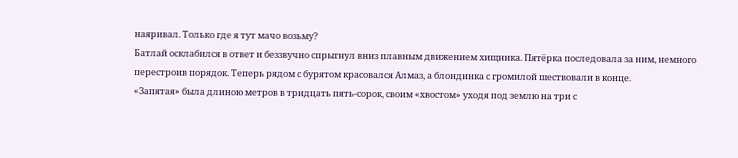наяривал. Только где я тут мачо возьму?
Батлай осклабился в ответ и беззвучно спрыгнул вниз плавным движением хищника. Пятёрка последовала за ним, немного перестроив порядок. Теперь рядом с бурятом красовался Алмаз, а блондинка с громилой шествовали в конце.
«Запятая» была длиною метров в тридцать пять-сорок, своим «хвостом» уходя под землю на три с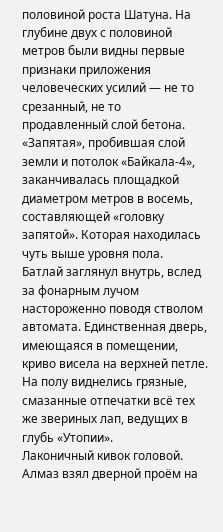половиной роста Шатуна. На глубине двух с половиной метров были видны первые признаки приложения человеческих усилий — не то срезанный, не то продавленный слой бетона.
«Запятая», пробившая слой земли и потолок «Байкала-4», заканчивалась площадкой диаметром метров в восемь, составляющей «головку запятой». Которая находилась чуть выше уровня пола.
Батлай заглянул внутрь, вслед за фонарным лучом настороженно поводя стволом автомата. Единственная дверь, имеющаяся в помещении, криво висела на верхней петле. На полу виднелись грязные, смазанные отпечатки всё тех же звериных лап, ведущих в глубь «Утопии».
Лаконичный кивок головой. Алмаз взял дверной проём на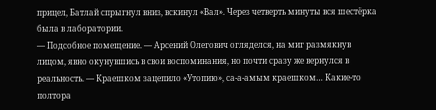прицел, Батлай спрыгнул вниз, вскинул «Вал». Через четверть минуты вся шестёрка была в лаборатории.
— Подсобное помещение. — Арсений Олегович огляделся, на миг размякнув лицом, явно окунувшись в свои воспоминания, но почти сразу же вернулся в реальность. — Краешком зацепило «Утопию», са-а-амым краешком… Какие-то полтора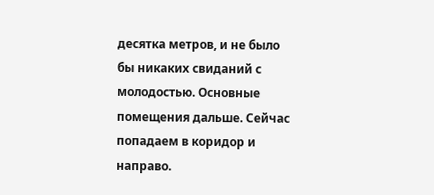десятка метров, и не было бы никаких свиданий с молодостью. Основные помещения дальше. Сейчас попадаем в коридор и направо.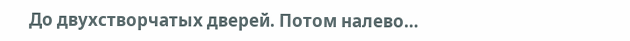До двухстворчатых дверей. Потом налево…